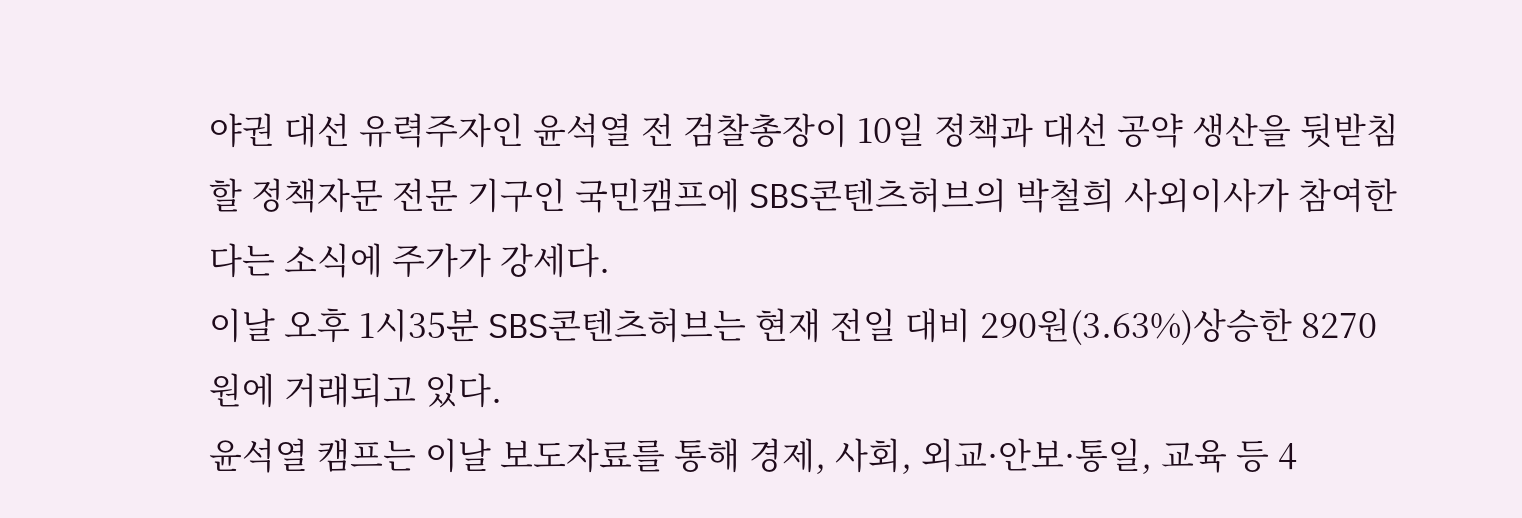야권 대선 유력주자인 윤석열 전 검찰총장이 10일 정책과 대선 공약 생산을 뒷받침할 정책자문 전문 기구인 국민캠프에 SBS콘텐츠허브의 박철희 사외이사가 참여한다는 소식에 주가가 강세다.
이날 오후 1시35분 SBS콘텐츠허브는 현재 전일 대비 290원(3.63%)상승한 8270원에 거래되고 있다.
윤석열 캠프는 이날 보도자료를 통해 경제, 사회, 외교·안보·통일, 교육 등 4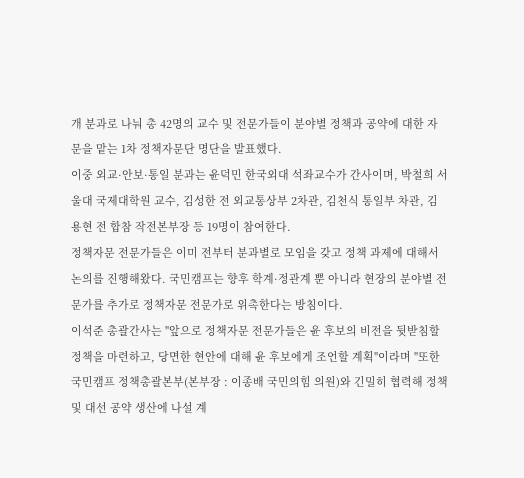개 분과로 나눠 총 42명의 교수 및 전문가들이 분야별 정책과 공약에 대한 자문을 맡는 1차 정책자문단 명단을 발표했다.
이중 외교·안보·통일 분과는 윤덕민 한국외대 석좌교수가 간사이며, 박철희 서울대 국제대학원 교수, 김성한 전 외교통상부 2차관, 김천식 통일부 차관, 김용현 전 합참 작전본부장 등 19명이 참여한다.
정책자문 전문가들은 이미 전부터 분과별로 모임을 갖고 정책 과제에 대해서 논의를 진행해왔다. 국민캠프는 향후 학계·정관계 뿐 아니라 현장의 분야별 전문가를 추가로 정책자문 전문가로 위촉한다는 방침이다.
이석준 총괄간사는 "앞으로 정책자문 전문가들은 윤 후보의 비전을 뒷받침할 정책을 마련하고, 당면한 현안에 대해 윤 후보에게 조언할 계획"이라며 "또한 국민캠프 정책총괄본부(본부장 : 이종배 국민의힘 의원)와 긴밀히 협력해 정책 및 대선 공약 생산에 나설 계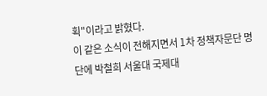획"이라고 밝혔다.
이 같은 소식이 전해지면서 1차 정책자문단 명단에 박철희 서울대 국제대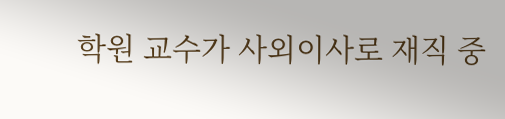학원 교수가 사외이사로 재직 중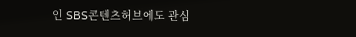인 SBS콘텐츠허브에도 관심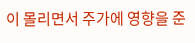이 몰리면서 주가에 영향을 준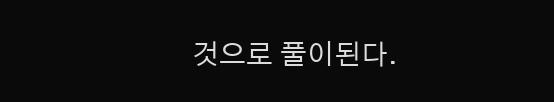것으로 풀이된다.